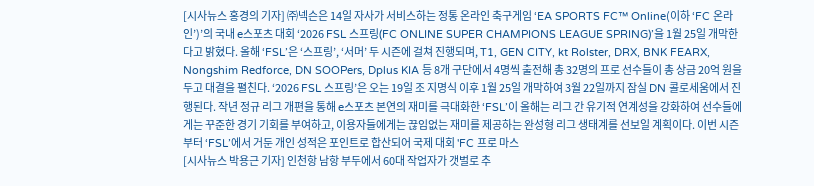[시사뉴스 홍경의 기자] ㈜넥슨은 14일 자사가 서비스하는 정통 온라인 축구게임 ‘EA SPORTS FC™ Online(이하 ‘FC 온라인’)’의 국내 e스포츠 대회 ‘2026 FSL 스프링(FC ONLINE SUPER CHAMPIONS LEAGUE SPRING)’을 1월 25일 개막한다고 밝혔다. 올해 ‘FSL’은 ‘스프링’, ‘서머’ 두 시즌에 걸쳐 진행되며, T1, GEN CITY, kt Rolster, DRX, BNK FEARX, Nongshim Redforce, DN SOOPers, Dplus KIA 등 8개 구단에서 4명씩 출전해 총 32명의 프로 선수들이 총 상금 20억 원을 두고 대결을 펼친다. ‘2026 FSL 스프링’은 오는 19일 조 지명식 이후 1월 25일 개막하여 3월 22일까지 잠실 DN 콜로세움에서 진행된다. 작년 정규 리그 개편을 통해 e스포츠 본연의 재미를 극대화한 ‘FSL’이 올해는 리그 간 유기적 연계성을 강화하여 선수들에게는 꾸준한 경기 기회를 부여하고, 이용자들에게는 끊임없는 재미를 제공하는 완성형 리그 생태계를 선보일 계획이다. 이번 시즌부터 ‘FSL’에서 거둔 개인 성적은 포인트로 합산되어 국제 대회 'FC 프로 마스
[시사뉴스 박용근 기자] 인천항 남항 부두에서 60대 작업자가 갯벌로 추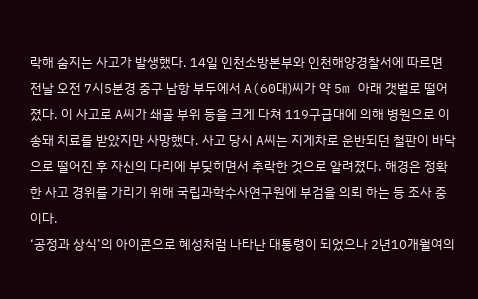락해 숨지는 사고가 발생했다. 14일 인천소방본부와 인천해양경찰서에 따르면 전날 오전 7시5분경 중구 남항 부두에서 A(60대)씨가 약 5m 아래 갯벌로 떨어졌다. 이 사고로 A씨가 쇄골 부위 등을 크게 다쳐 119구급대에 의해 병원으로 이송돼 치료를 받았지만 사망했다. 사고 당시 A씨는 지게차로 운반되던 철판이 바닥으로 떨어진 후 자신의 다리에 부딪히면서 추락한 것으로 알려졌다. 해경은 정확한 사고 경위를 가리기 위해 국립과학수사연구원에 부검을 의뢰 하는 등 조사 중이다.
‘공정과 상식’의 아이콘으로 혜성처럼 나타난 대통령이 되었으나 2년10개월여의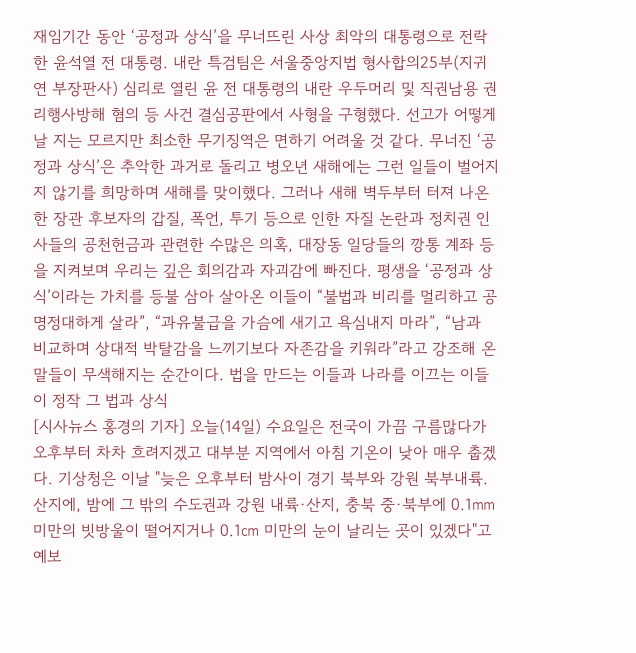재임기간 동안 ‘공정과 상식’을 무너뜨린 사상 최악의 대통령으로 전락한 윤석열 전 대통령. 내란 특검팀은 서울중앙지법 형사합의25부(지귀연 부장판사) 심리로 열린 윤 전 대통령의 내란 우두머리 및 직권남용 권리행사방해 혐의 등 사건 결심공판에서 사형을 구형했다. 선고가 어떻게 날 지는 모르지만 최소한 무기징역은 면하기 어려울 것 같다. 무너진 ‘공정과 상식’은 추악한 과거로 돌리고 병오년 새해에는 그런 일들이 벌어지지 않기를 희망하며 새해를 맞이했다. 그러나 새해 벽두부터 터져 나온 한 장관 후보자의 갑질, 폭언, 투기 등으로 인한 자질 논란과 정치권 인사들의 공천헌금과 관련한 수많은 의혹, 대장동 일당들의 깡통 계좌 등을 지켜보며 우리는 깊은 회의감과 자괴감에 빠진다. 평생을 ‘공정과 상식’이라는 가치를 등불 삼아 살아온 이들이 “불법과 비리를 멀리하고 공명정대하게 살라”, “과유불급을 가슴에 새기고 욕심내지 마라”, “남과 비교하며 상대적 박탈감을 느끼기보다 자존감을 키워라”라고 강조해 온 말들이 무색해지는 순간이다. 법을 만드는 이들과 나라를 이끄는 이들이 정작 그 법과 상식
[시사뉴스 홍경의 기자] 오늘(14일) 수요일은 전국이 가끔 구름많다가 오후부터 차차 흐려지겠고 대부분 지역에서 아침 기온이 낮아 매우 춥겠다. 기상청은 이날 "늦은 오후부터 밤사이 경기 북부와 강원 북부내륙. 산지에, 밤에 그 밖의 수도권과 강원 내륙·산지, 충북 중·북부에 0.1㎜ 미만의 빗방울이 떨어지거나 0.1㎝ 미만의 눈이 날리는 곳이 있겠다"고 예보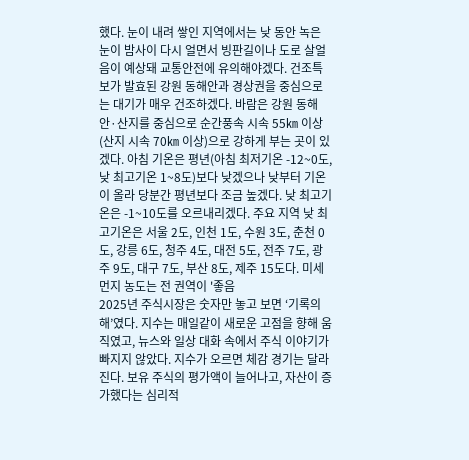했다. 눈이 내려 쌓인 지역에서는 낮 동안 녹은 눈이 밤사이 다시 얼면서 빙판길이나 도로 살얼음이 예상돼 교통안전에 유의해야겠다. 건조특보가 발효된 강원 동해안과 경상권을 중심으로는 대기가 매우 건조하겠다. 바람은 강원 동해안·산지를 중심으로 순간풍속 시속 55㎞ 이상(산지 시속 70㎞ 이상)으로 강하게 부는 곳이 있겠다. 아침 기온은 평년(아침 최저기온 -12~0도, 낮 최고기온 1~8도)보다 낮겠으나 낮부터 기온이 올라 당분간 평년보다 조금 높겠다. 낮 최고기온은 -1~10도를 오르내리겠다. 주요 지역 낮 최고기온은 서울 2도, 인천 1도, 수원 3도, 춘천 0도, 강릉 6도, 청주 4도, 대전 5도, 전주 7도, 광주 9도, 대구 7도, 부산 8도, 제주 15도다. 미세먼지 농도는 전 권역이 '좋음
2025년 주식시장은 숫자만 놓고 보면 ‘기록의 해’였다. 지수는 매일같이 새로운 고점을 향해 움직였고, 뉴스와 일상 대화 속에서 주식 이야기가 빠지지 않았다. 지수가 오르면 체감 경기는 달라진다. 보유 주식의 평가액이 늘어나고, 자산이 증가했다는 심리적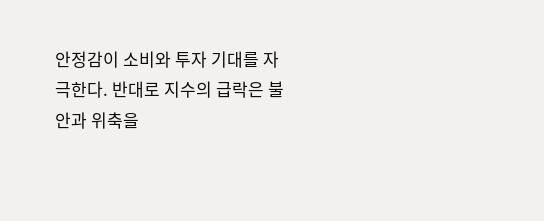안정감이 소비와 투자 기대를 자극한다. 반대로 지수의 급락은 불안과 위축을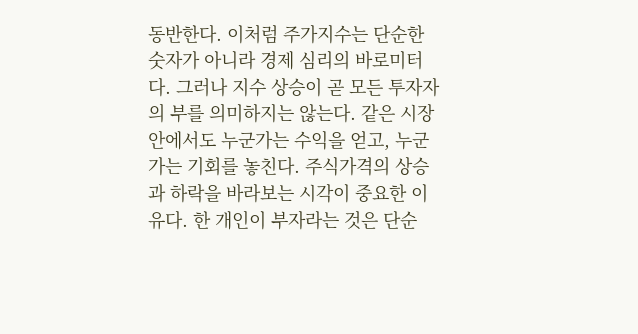동반한다. 이처럼 주가지수는 단순한 숫자가 아니라 경제 심리의 바로미터다. 그러나 지수 상승이 곧 모든 투자자의 부를 의미하지는 않는다. 같은 시장 안에서도 누군가는 수익을 얻고, 누군가는 기회를 놓친다. 주식가격의 상승과 하락을 바라보는 시각이 중요한 이유다. 한 개인이 부자라는 것은 단순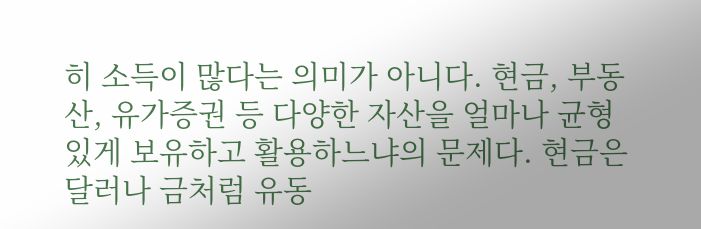히 소득이 많다는 의미가 아니다. 현금, 부동산, 유가증권 등 다양한 자산을 얼마나 균형 있게 보유하고 활용하느냐의 문제다. 현금은 달러나 금처럼 유동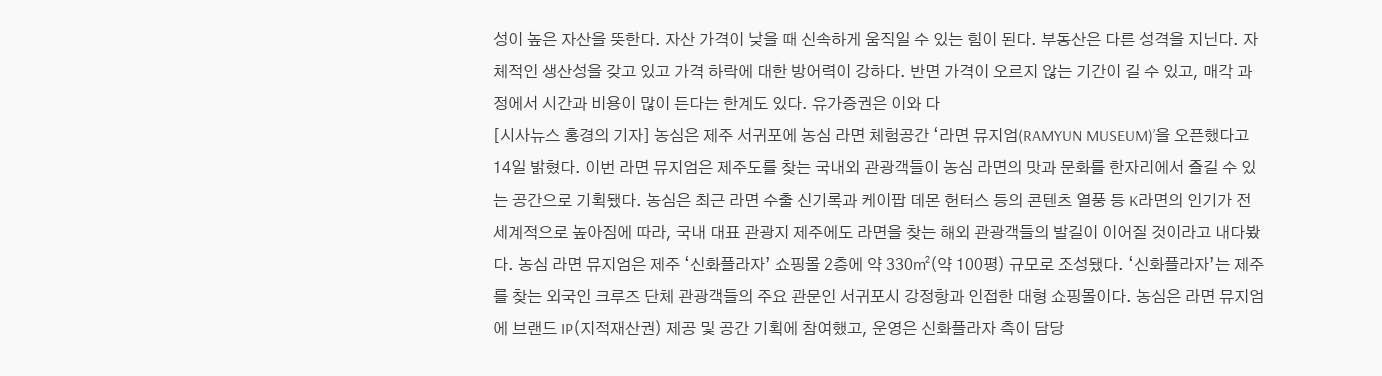성이 높은 자산을 뜻한다. 자산 가격이 낮을 때 신속하게 움직일 수 있는 힘이 된다. 부동산은 다른 성격을 지닌다. 자체적인 생산성을 갖고 있고 가격 하락에 대한 방어력이 강하다. 반면 가격이 오르지 않는 기간이 길 수 있고, 매각 과정에서 시간과 비용이 많이 든다는 한계도 있다. 유가증권은 이와 다
[시사뉴스 홍경의 기자] 농심은 제주 서귀포에 농심 라면 체험공간 ‘라면 뮤지엄(RAMYUN MUSEUM)’을 오픈했다고 14일 밝혔다. 이번 라면 뮤지엄은 제주도를 찾는 국내외 관광객들이 농심 라면의 맛과 문화를 한자리에서 즐길 수 있는 공간으로 기획됐다. 농심은 최근 라면 수출 신기록과 케이팝 데몬 헌터스 등의 콘텐츠 열풍 등 K라면의 인기가 전 세계적으로 높아짐에 따라, 국내 대표 관광지 제주에도 라면을 찾는 해외 관광객들의 발길이 이어질 것이라고 내다봤다. 농심 라면 뮤지엄은 제주 ‘신화플라자’ 쇼핑몰 2층에 약 330㎡(약 100평) 규모로 조성됐다. ‘신화플라자’는 제주를 찾는 외국인 크루즈 단체 관광객들의 주요 관문인 서귀포시 강정항과 인접한 대형 쇼핑몰이다. 농심은 라면 뮤지엄에 브랜드 IP(지적재산권) 제공 및 공간 기획에 참여했고, 운영은 신화플라자 측이 담당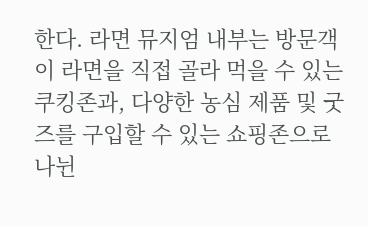한다. 라면 뮤지엄 내부는 방문객이 라면을 직접 골라 먹을 수 있는 쿠킹존과, 다양한 농심 제품 및 굿즈를 구입할 수 있는 쇼핑존으로 나뉜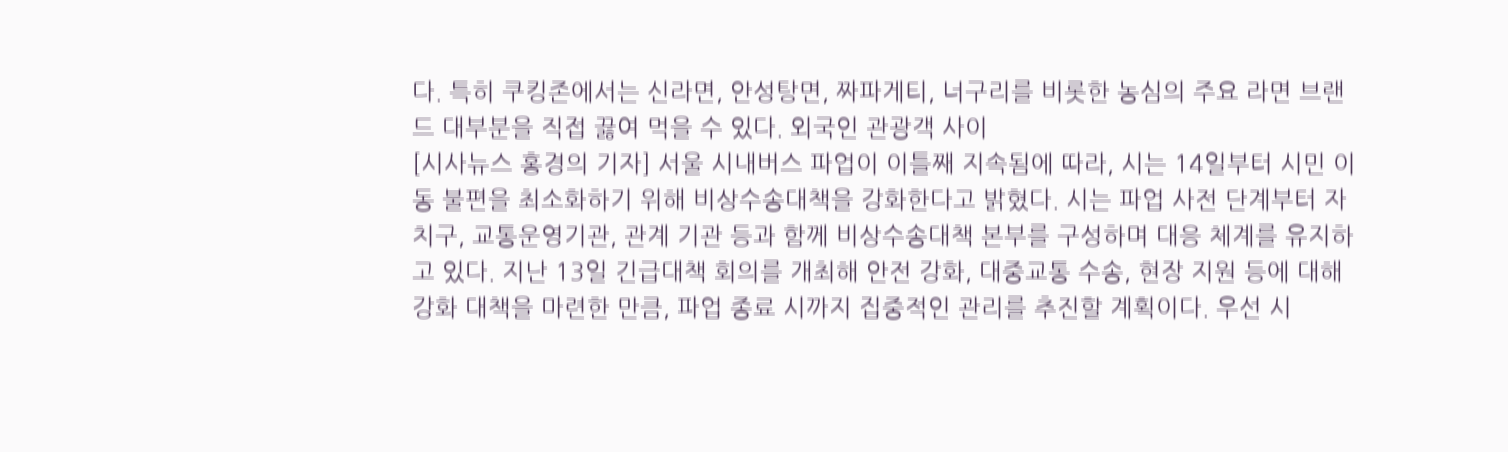다. 특히 쿠킹존에서는 신라면, 안성탕면, 짜파게티, 너구리를 비롯한 농심의 주요 라면 브랜드 대부분을 직접 끓여 먹을 수 있다. 외국인 관광객 사이
[시사뉴스 홍경의 기자] 서울 시내버스 파업이 이틀째 지속됨에 따라, 시는 14일부터 시민 이동 불편을 최소화하기 위해 비상수송대책을 강화한다고 밝혔다. 시는 파업 사전 단계부터 자치구, 교통운영기관, 관계 기관 등과 함께 비상수송대책 본부를 구성하며 대응 체계를 유지하고 있다. 지난 13일 긴급대책 회의를 개최해 안전 강화, 대중교통 수송, 현장 지원 등에 대해 강화 대책을 마련한 만큼, 파업 종료 시까지 집중적인 관리를 추진할 계획이다. 우선 시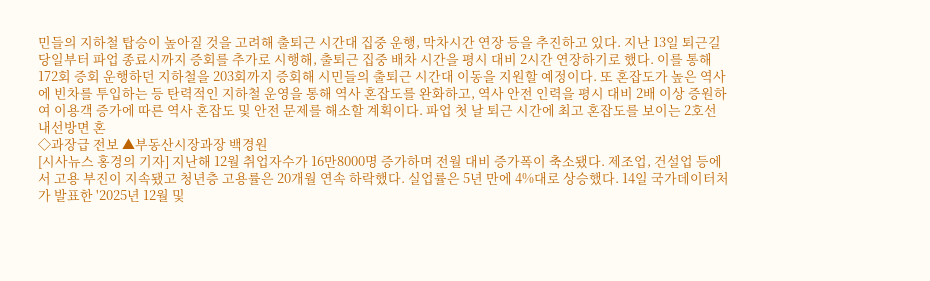민들의 지하철 탑승이 높아질 것을 고려해 출퇴근 시간대 집중 운행, 막차시간 연장 등을 추진하고 있다. 지난 13일 퇴근길 당일부터 파업 종료시까지 증회를 추가로 시행해, 출퇴근 집중 배차 시간을 평시 대비 2시간 연장하기로 했다. 이를 통해 172회 증회 운행하던 지하철을 203회까지 증회해 시민들의 출퇴근 시간대 이동을 지원할 예정이다. 또 혼잡도가 높은 역사에 빈차를 투입하는 등 탄력적인 지하철 운영을 통해 역사 혼잡도를 완화하고, 역사 안전 인력을 평시 대비 2배 이상 증원하여 이용객 증가에 따른 역사 혼잡도 및 안전 문제를 해소할 계획이다. 파업 첫 날 퇴근 시간에 최고 혼잡도를 보이는 2호선 내선방면 혼
◇과장급 전보 ▲부동산시장과장 백경원
[시사뉴스 홍경의 기자] 지난해 12월 취업자수가 16만8000명 증가하며 전월 대비 증가폭이 축소됐다. 제조업, 건설업 등에서 고용 부진이 지속됐고 청년층 고용률은 20개월 연속 하락했다. 실업률은 5년 만에 4%대로 상승했다. 14일 국가데이터처가 발표한 '2025년 12월 및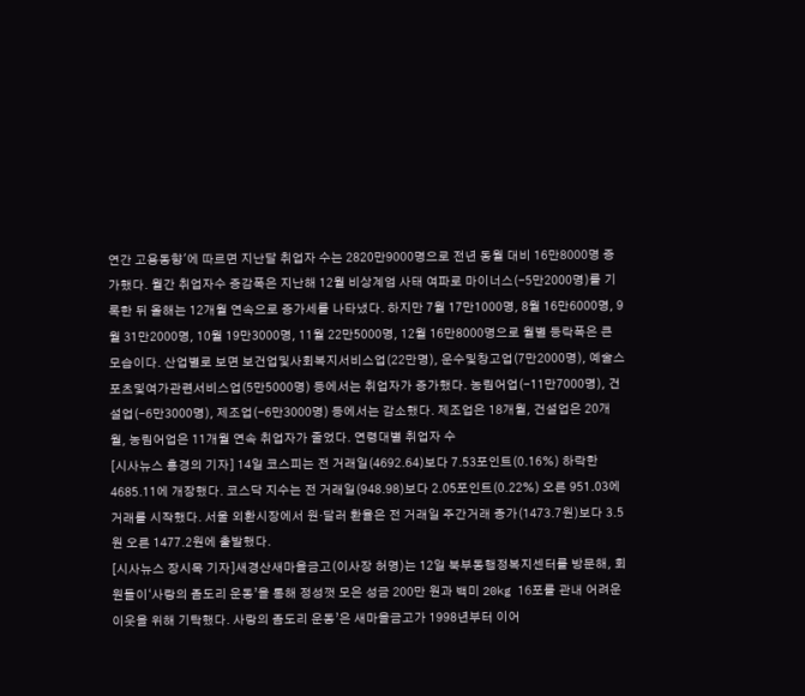연간 고용동향'에 따르면 지난달 취업자 수는 2820만9000명으로 전년 동월 대비 16만8000명 증가했다. 월간 취업자수 증감폭은 지난해 12월 비상계엄 사태 여파로 마이너스(-5만2000명)를 기록한 뒤 올해는 12개월 연속으로 증가세를 나타냈다. 하지만 7월 17만1000명, 8월 16만6000명, 9월 31만2000명, 10월 19만3000명, 11월 22만5000명, 12월 16만8000명으로 월별 등락폭은 큰 모습이다. 산업별로 보면 보건업및사회복지서비스업(22만명), 운수및창고업(7만2000명), 예술스포츠및여가관련서비스업(5만5000명) 등에서는 취업자가 증가했다. 농림어업(-11만7000명), 건설업(-6만3000명), 제조업(-6만3000명) 등에서는 감소했다. 제조업은 18개월, 건설업은 20개월, 농림어업은 11개월 연속 취업자가 줄었다. 연령대별 취업자 수
[시사뉴스 홍경의 기자] 14일 코스피는 전 거래일(4692.64)보다 7.53포인트(0.16%) 하락한 4685.11에 개장했다. 코스닥 지수는 전 거래일(948.98)보다 2.05포인트(0.22%) 오른 951.03에 거래를 시작했다. 서울 외환시장에서 원·달러 환율은 전 거래일 주간거래 종가(1473.7원)보다 3.5원 오른 1477.2원에 출발했다.
[시사뉴스 장시목 기자]새경산새마을금고(이사장 허명)는 12일 북부동행정복지센터를 방문해, 회원들이‘사랑의 좀도리 운동’을 통해 정성껏 모은 성금 200만 원과 백미 20kg 16포를 관내 어려운 이웃을 위해 기탁했다. 사랑의 좀도리 운동’은 새마을금고가 1998년부터 이어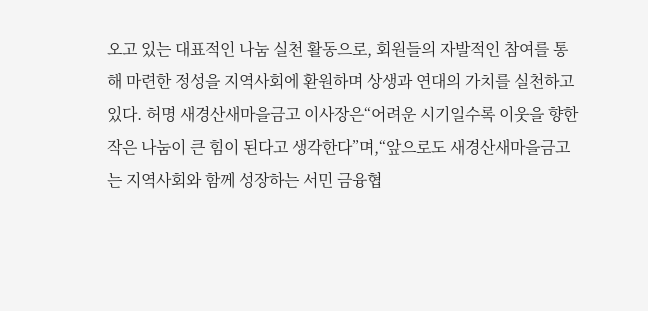오고 있는 대표적인 나눔 실천 활동으로, 회원들의 자발적인 참여를 통해 마련한 정성을 지역사회에 환원하며 상생과 연대의 가치를 실천하고 있다. 허명 새경산새마을금고 이사장은“어려운 시기일수록 이웃을 향한 작은 나눔이 큰 힘이 된다고 생각한다”며,“앞으로도 새경산새마을금고는 지역사회와 함께 성장하는 서민 금융협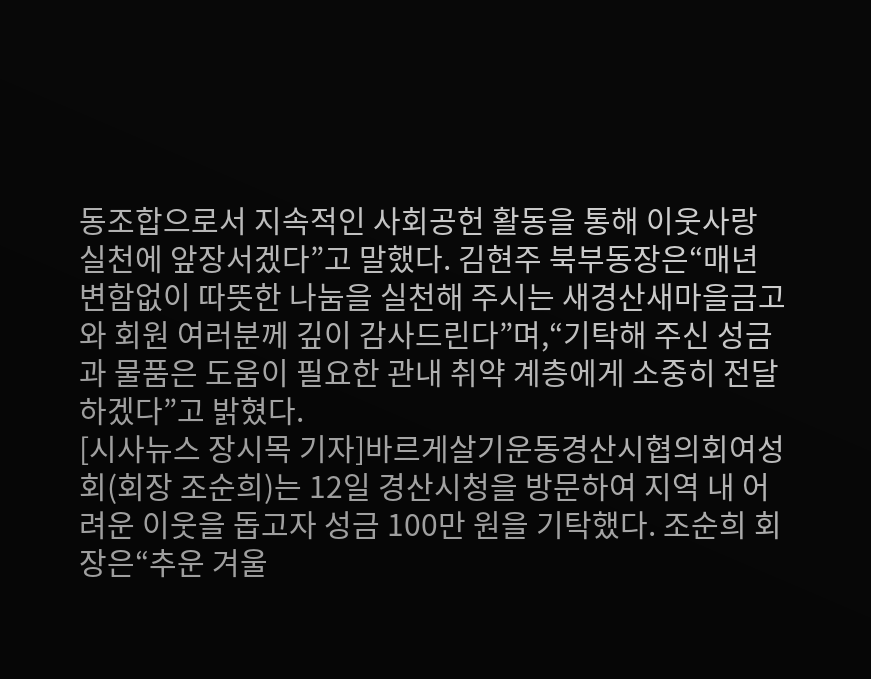동조합으로서 지속적인 사회공헌 활동을 통해 이웃사랑 실천에 앞장서겠다”고 말했다. 김현주 북부동장은“매년 변함없이 따뜻한 나눔을 실천해 주시는 새경산새마을금고와 회원 여러분께 깊이 감사드린다”며,“기탁해 주신 성금과 물품은 도움이 필요한 관내 취약 계층에게 소중히 전달하겠다”고 밝혔다.
[시사뉴스 장시목 기자]바르게살기운동경산시협의회여성회(회장 조순희)는 12일 경산시청을 방문하여 지역 내 어려운 이웃을 돕고자 성금 100만 원을 기탁했다. 조순희 회장은“추운 겨울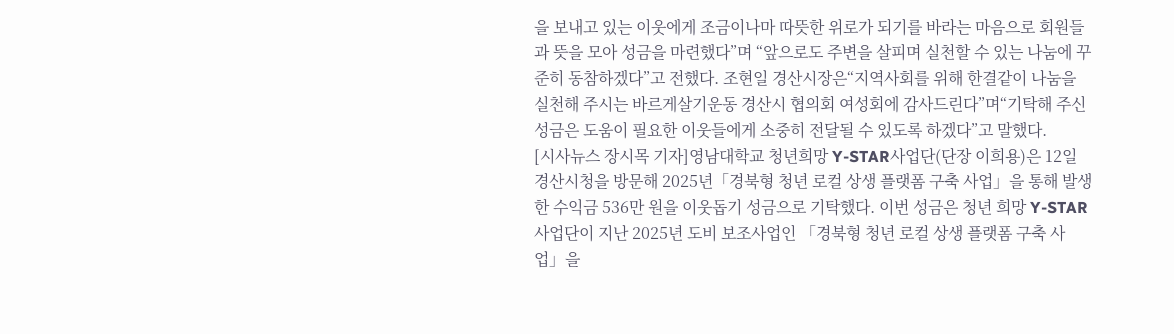을 보내고 있는 이웃에게 조금이나마 따뜻한 위로가 되기를 바라는 마음으로 회원들과 뜻을 모아 성금을 마련했다”며 “앞으로도 주변을 살피며 실천할 수 있는 나눔에 꾸준히 동참하겠다”고 전했다. 조현일 경산시장은“지역사회를 위해 한결같이 나눔을 실천해 주시는 바르게살기운동 경산시 협의회 여성회에 감사드린다”며“기탁해 주신 성금은 도움이 필요한 이웃들에게 소중히 전달될 수 있도록 하겠다”고 말했다.
[시사뉴스 장시목 기자]영남대학교 청년희망 Y-STAR사업단(단장 이희용)은 12일 경산시청을 방문해 2025년「경북형 청년 로컬 상생 플랫폼 구축 사업」을 통해 발생한 수익금 536만 원을 이웃돕기 성금으로 기탁했다. 이번 성금은 청년 희망 Y-STAR 사업단이 지난 2025년 도비 보조사업인 「경북형 청년 로컬 상생 플랫폼 구축 사업」을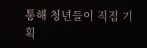통해 청년들이 직접 기획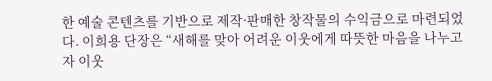한 예술 콘텐츠를 기반으로 제작·판매한 창작물의 수익금으로 마련되었다. 이희용 단장은 “새해를 맞아 어려운 이웃에게 따뜻한 마음을 나누고자 이웃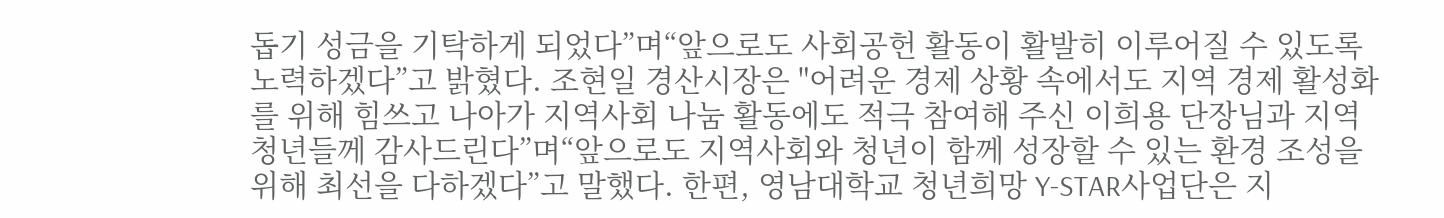돕기 성금을 기탁하게 되었다”며“앞으로도 사회공헌 활동이 활발히 이루어질 수 있도록 노력하겠다”고 밝혔다. 조현일 경산시장은 "어려운 경제 상황 속에서도 지역 경제 활성화를 위해 힘쓰고 나아가 지역사회 나눔 활동에도 적극 참여해 주신 이희용 단장님과 지역 청년들께 감사드린다”며“앞으로도 지역사회와 청년이 함께 성장할 수 있는 환경 조성을 위해 최선을 다하겠다”고 말했다. 한편, 영남대학교 청년희망 Y-STAR사업단은 지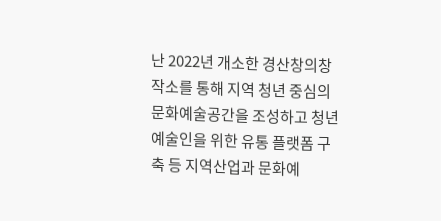난 2022년 개소한 경산창의창작소를 통해 지역 청년 중심의 문화예술공간을 조성하고 청년 예술인을 위한 유통 플랫폼 구축 등 지역산업과 문화예